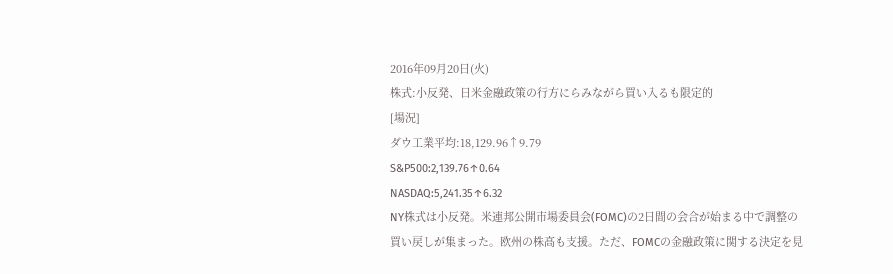2016年09月20日(火)
株式:小反発、日米金融政策の行方にらみながら買い入るも限定的
[場況]
ダウ工業平均:18,129.96↑9.79
S&P500:2,139.76↑0.64
NASDAQ:5,241.35↑6.32
NY株式は小反発。米連邦公開市場委員会(FOMC)の2日間の会合が始まる中で調整の買い戻しが集まった。欧州の株高も支援。ただ、FOMCの金融政策に関する決定を見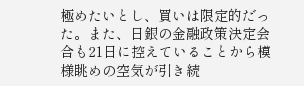極めたいとし、買いは限定的だった。また、日銀の金融政策決定会合も21日に控えていることから模様眺めの空気が引き続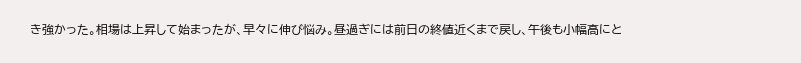き強かった。相場は上昇して始まったが、早々に伸び悩み。昼過ぎには前日の終値近くまで戻し、午後も小幅高にと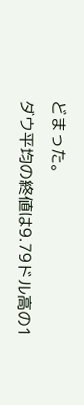どまった。
ダウ平均の終値は9.79ドル高の1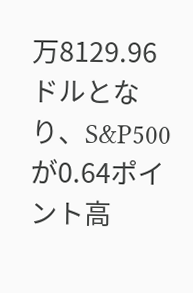万8129.96ドルとなり、S&P500が0.64ポイント高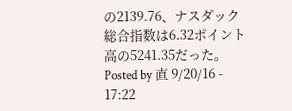の2139.76、ナスダック総合指数は6.32ポイント高の5241.35だった。
Posted by 直 9/20/16 - 17:22